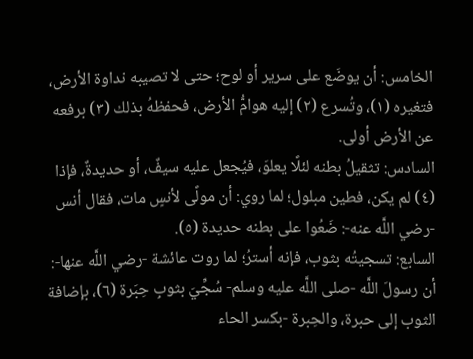الخامس: أن يوضَع على سرير أو لوح؛ حتى لا تصيبه نداوة الأرض، فتغيره (١)، وتُسرع (٢) إليه هوامُّ الأرض، فحفظهُ بذلك (٣) برفعه عن الأرض أولى.
السادس: تثقيلُ بطنه لئلًا يعلوَ، فيُجعل عليه سيفٌ، أو حديدةٌ، فإذا (٤) لم يكن، فطين مبلول؛ لما روي: أن مولًى لأنسٍ مات، فقال أنس -رضي اللَّه عنه-: ضَعُوا على بطنه حديدة (٥).
السابع: تسجيتُه بثوب، فإنه أسترُ؛ لما روت عائشة -رضي اللَّه عنها-: أن رسولَ اللَّه -صلى اللَّه عليه وسلم- سُجِّيَ بثوبِ حِبَرة (٦)، بإضافة الثوب إلى حبرة، والحِبرة -بكسر الحاء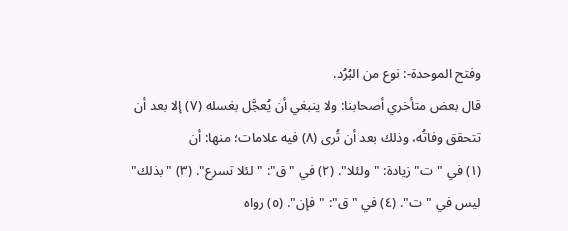وفتح الموحدة-: نوع من البُرُد.
قال بعض متأخري أصحابنا: ولا ينبغي أن يُعجَّل بغسله (٧) إلا بعد أن تتحقق وفاتُه، وذلك بعد أن تُرى (٨) فيه علامات؛ منها: أن
(١) في "ت" زيادة: "ولئلا". (٢) في "ق": "لئلا تسرع". (٣) "بذلك" ليس في "ت". (٤) في "ق": "فإن". (٥) رواه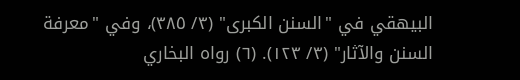البيهقي في "السنن الكبرى" (٣/ ٣٨٥)، وفي "معرفة السنن والآثار" (٣/ ١٢٣). (٦) رواه البخاري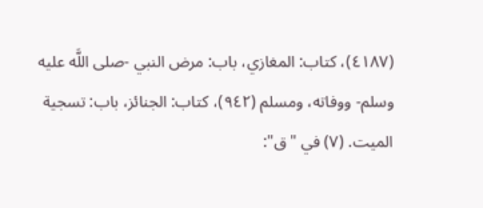(٤١٨٧)، كتاب: المغازي، باب: مرض النبي -صلى اللَّه عليه وسلم- ووفاته، ومسلم (٩٤٢)، كتاب: الجنائز، باب: تسجية الميت. (٧) في "ق":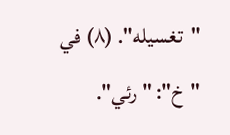"تغسيله". (٨) في "خ": "رئي".